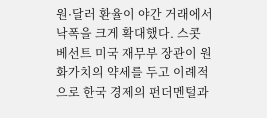원·달러 환율이 야간 거래에서 낙폭을 크게 확대했다. 스콧 베선트 미국 재무부 장관이 원화가치의 약세를 두고 이례적으로 한국 경제의 펀더멘털과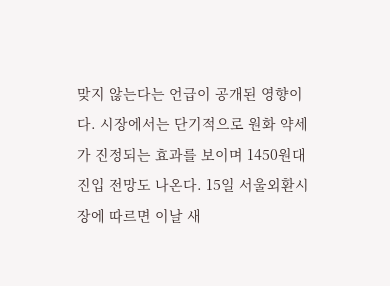맞지 않는다는 언급이 공개된 영향이다. 시장에서는 단기적으로 원화 약세가 진정되는 효과를 보이며 1450원대 진입 전망도 나온다. 15일 서울외환시장에 따르면 이날 새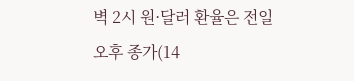벽 2시 원·달러 환율은 전일 오후 종가(14